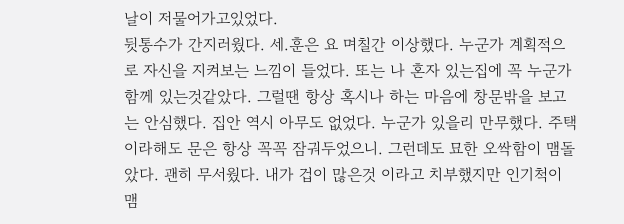날이 저물어가고있었다.
뒷통수가 간지러웠다. 세.훈은 요 며칠간 이상했다. 누군가 계획적으로 자신을 지켜보는 느낌이 들었다. 또는 나 혼자 있는집에 꼭 누군가 함께 있는것같았다. 그럴땐 항상 혹시나 하는 마음에 창문밖을 보고는 안심했다. 집안 역시 아무도 없었다. 누군가 있을리 만무했다. 주택이라해도 문은 항상 꼭꼭 잠궈두었으니. 그런데도 묘한 오싹함이 맴돌았다. 괜히 무서웠다. 내가 겁이 많은것 이라고 치부했지만 인기척이 맴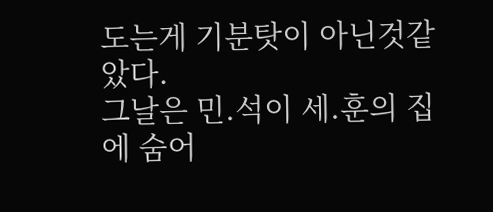도는게 기분탓이 아닌것같았다.
그날은 민.석이 세.훈의 집에 숨어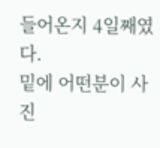들어온지 4일째였다.
밑에 어떤분이 사진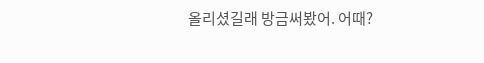올리셨길래 방금써봤어. 어때?